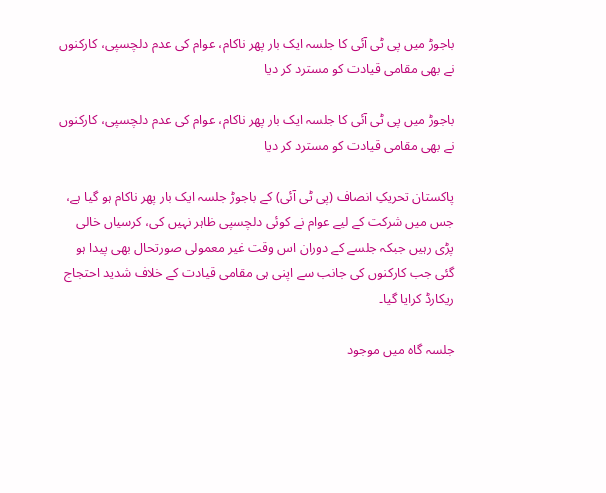باجوڑ میں پی ٹی آئی کا جلسہ ایک بار پھر ناکام، عوام کی عدم دلچسپی، کارکنوں نے بھی مقامی قیادت کو مسترد کر دیا

باجوڑ میں پی ٹی آئی کا جلسہ ایک بار پھر ناکام، عوام کی عدم دلچسپی، کارکنوں نے بھی مقامی قیادت کو مسترد کر دیا

پاکستان تحریکِ انصاف (پی ٹی آئی) کے باجوڑ جلسہ ایک بار پھر ناکام ہو گیا ہے، جس میں شرکت کے لیے عوام نے کوئی دلچسپی ظاہر نہیں کی، کرسیاں خالی پڑی رہیں جبکہ جلسے کے دوران اس وقت غیر معمولی صورتحال بھی پیدا ہو گئی جب کارکنوں کی جانب سے اپنی ہی مقامی قیادت کے خلاف شدید احتجاج ریکارڈ کرایا گیا۔

جلسہ گاہ میں موجود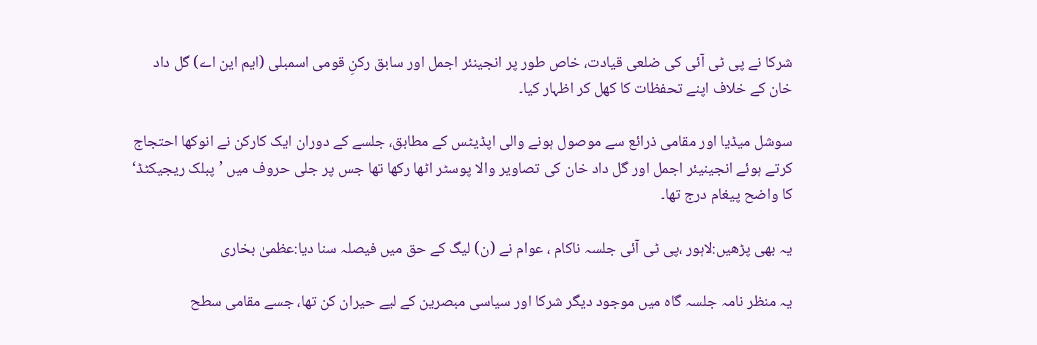شرکا نے پی ٹی آئی کی ضلعی قیادت، خاص طور پر انجینئر اجمل اور سابق رکنِ قومی اسمبلی (ایم این اے) گل داد خان کے خلاف اپنے تحفظات کا کھل کر اظہار کیا۔

سوشل میڈیا اور مقامی ذرائع سے موصول ہونے والی اپڈیٹس کے مطابق، جلسے کے دوران ایک کارکن نے انوکھا احتجاج کرتے ہوئے انجینیئر اجمل اور گل داد خان کی تصاویر والا پوسٹر اٹھا رکھا تھا جس پر جلی حروف میں ’پبلک ریجیکٹڈ‘ کا واضح پیغام درج تھا۔

یہ بھی پڑھیں:لاہور ،پی ٹی آئی جلسہ ناکام ، عوام نے (ن) لیگ کے حق میں فیصلہ سنا دیا:عظمیٰ بخاری

یہ منظر نامہ جلسہ گاہ میں موجود دیگر شرکا اور سیاسی مبصرین کے لیے حیران کن تھا، جسے مقامی سطح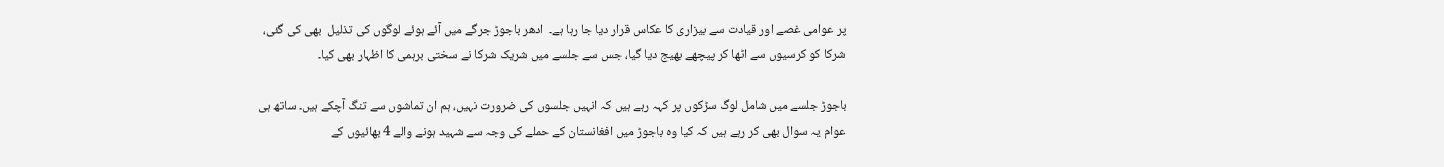پر عوامی غصے اور قیادت سے بیزاری کا عکاس قرار دیا جا رہا ہے۔  ادھر باجوڑ جرگے میں آئے ہوئے لوگوں کی تذلیل  بھی کی گئی، شرکا کو کرسیوں سے اٹھا کر پیچھے بھیج دیا گیا، جس سے جلسے میں شریک شرکا نے سختی برہمی کا اظہار بھی کیا۔

باجوڑ جلسے میں شامل لوگ سڑکوں پر کہہ رہے ہیں کہ انہیں جلسوں کی ضرورت نہیں، ہم ان تماشوں سے تنگ آچکے ہیں۔ ساتھ ہی عوام یہ سوال بھی کر رہے ہیں کہ کیا وہ باجوڑ میں افغانستان کے حملے کی وجہ سے شہید ہونے والے 4 بھائیوں کے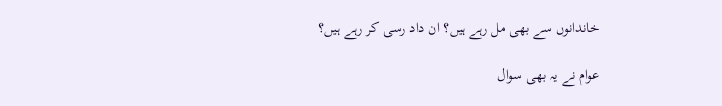خاندانوں سے بھی مل رہے ہیں؟ ان داد رسی کر رہے ہیں؟

عوام نے یہ بھی سوال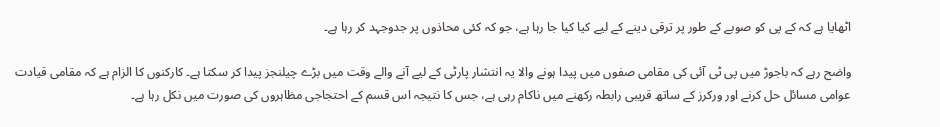اٹھایا ہے کہ کے پی کو صوبے کے طور پر ترقی دینے کے لیے کیا کیا جا رہا ہے، جو کہ کئی محاذوں پر جدوجہد کر رہا ہے۔

واضح رہے کہ باجوڑ میں پی ٹی آئی کی مقامی صفوں میں پیدا ہونے والا یہ انتشار پارٹی کے لیے آنے والے وقت میں بڑے چیلنجز پیدا کر سکتا ہے۔ کارکنوں کا الزام ہے کہ مقامی قیادت عوامی مسائل حل کرنے اور ورکرز کے ساتھ قریبی رابطہ رکھنے میں ناکام رہی ہے، جس کا نتیجہ اس قسم کے احتجاجی مظاہروں کی صورت میں نکل رہا ہے۔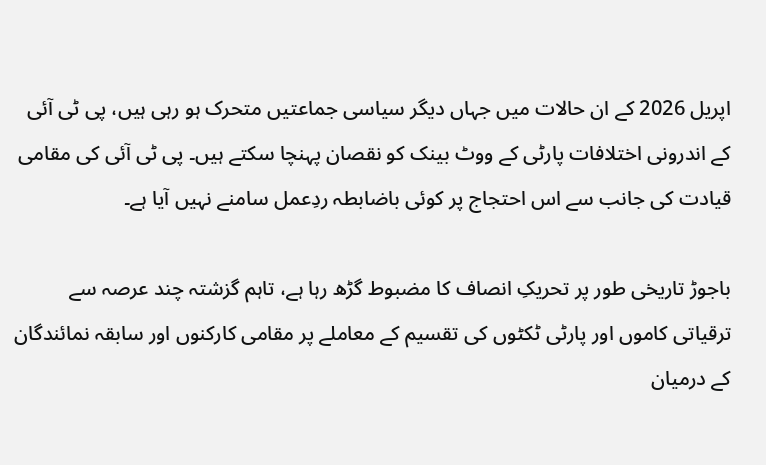اپریل 2026 کے ان حالات میں جہاں دیگر سیاسی جماعتیں متحرک ہو رہی ہیں، پی ٹی آئی کے اندرونی اختلافات پارٹی کے ووٹ بینک کو نقصان پہنچا سکتے ہیں۔ پی ٹی آئی کی مقامی قیادت کی جانب سے اس احتجاج پر کوئی باضابطہ ردِعمل سامنے نہیں آیا ہے۔

باجوڑ تاریخی طور پر تحریکِ انصاف کا مضبوط گڑھ رہا ہے، تاہم گزشتہ چند عرصہ سے ترقیاتی کاموں اور پارٹی ٹکٹوں کی تقسیم کے معاملے پر مقامی کارکنوں اور سابقہ نمائندگان کے درمیان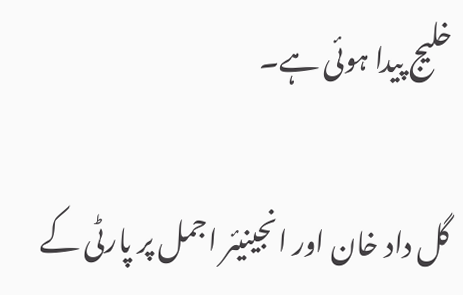خلیج پیدا ہوئی ہے۔

گل داد خان اور انجینیئر اجمل پر پارٹی کے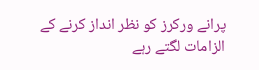پرانے ورکرز کو نظر انداز کرنے کے الزامات لگتے رہے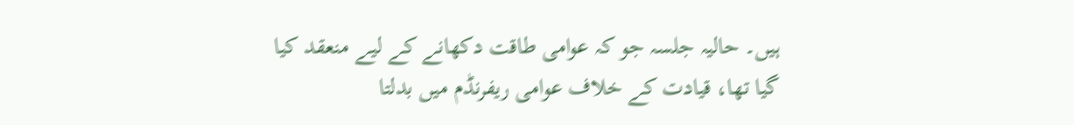ہیں۔ حالیہ جلسہ جو کہ عوامی طاقت دکھانے کے لیے منعقد کیا گیا تھا، قیادت کے خلاف عوامی ریفرنڈم میں بدلتا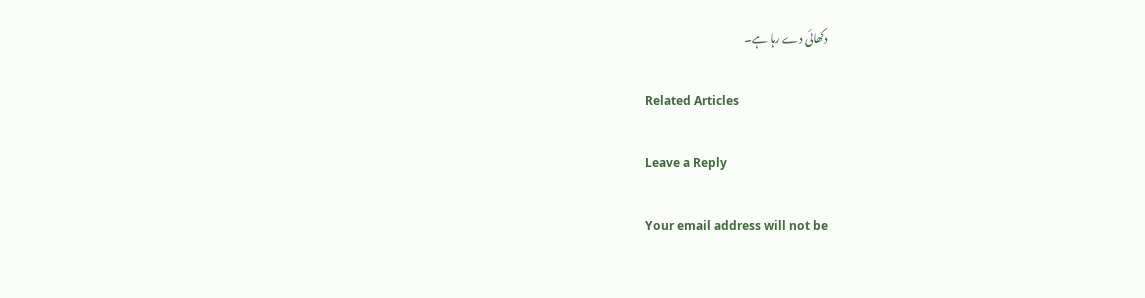دکھائی دے رہا ہے۔

Related Articles

Leave a Reply

Your email address will not be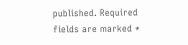published. Required fields are marked *